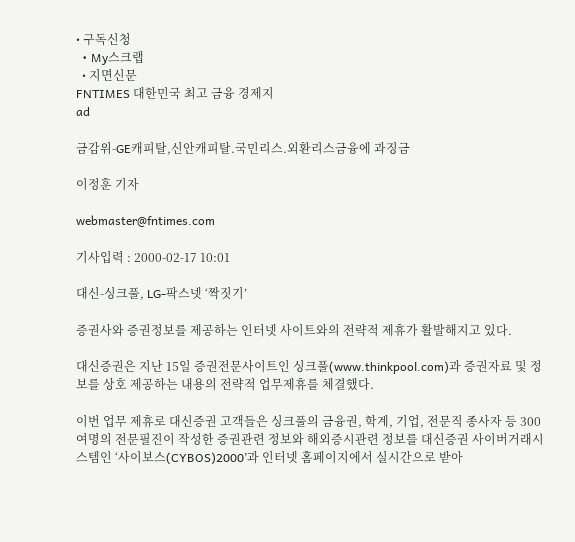• 구독신청
  • My스크랩
  • 지면신문
FNTIMES 대한민국 최고 금융 경제지
ad

금감위-GE캐피탈,신안캐피탈.국민리스.외환리스금융에 과징금

이정훈 기자

webmaster@fntimes.com

기사입력 : 2000-02-17 10:01

대신-싱크풀, LG-팍스넷 ‘짝짓기’

증권사와 증권정보를 제공하는 인터넷 사이트와의 전략적 제휴가 활발해지고 있다.

대신증권은 지난 15일 증권전문사이트인 싱크풀(www.thinkpool.com)과 증권자료 및 정보를 상호 제공하는 내용의 전략적 업무제휴를 체결했다.

이번 업무 제휴로 대신증권 고객들은 싱크풀의 금융권, 학계, 기업, 전문직 종사자 등 300여명의 전문필진이 작성한 증권관련 정보와 해외증시관련 정보를 대신증권 사이버거래시스템인 ‘사이보스(CYBOS)2000’과 인터넷 홈페이지에서 실시간으로 받아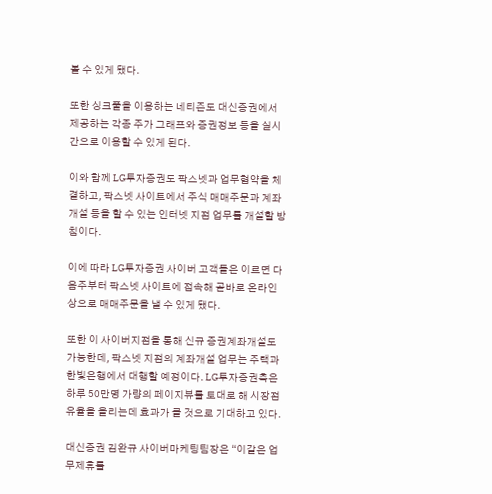볼 수 있게 됐다.

또한 싱크풀을 이용하는 네티즌도 대신증권에서 제공하는 각종 주가 그래프와 증권정보 등을 실시간으로 이용할 수 있게 된다.

이와 함께 LG투자증권도 팍스넷과 업무협약을 체결하고, 팍스넷 사이트에서 주식 매매주문과 계좌 개설 등을 할 수 있는 인터넷 지점 업무를 개설할 방침이다.

이에 따라 LG투자증권 사이버 고객들은 이르면 다음주부터 팍스넷 사이트에 접속해 곧바로 온라인상으로 매매주문을 낼 수 있게 됐다.

또한 이 사이버지점을 통해 신규 증권계좌개설도 가능한데, 팍스넷 지점의 계좌개설 업무는 주택과 한빛은행에서 대행할 예정이다. LG투자증권측은 하루 50만명 가량의 페이지뷰를 토대로 해 시장점유율을 올리는데 효과가 클 것으로 기대하고 있다.

대신증권 김완규 사이버마케팅팀장은 “이같은 업무제휴를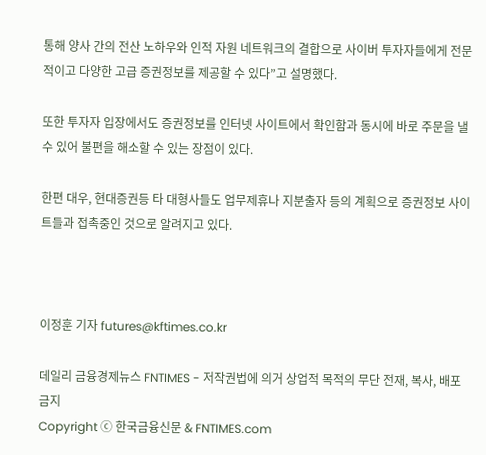통해 양사 간의 전산 노하우와 인적 자원 네트워크의 결합으로 사이버 투자자들에게 전문적이고 다양한 고급 증권정보를 제공할 수 있다”고 설명했다.

또한 투자자 입장에서도 증권정보를 인터넷 사이트에서 확인함과 동시에 바로 주문을 낼 수 있어 불편을 해소할 수 있는 장점이 있다.

한편 대우, 현대증권등 타 대형사들도 업무제휴나 지분출자 등의 계획으로 증권정보 사이트들과 접촉중인 것으로 알려지고 있다.



이정훈 기자 futures@kftimes.co.kr

데일리 금융경제뉴스 FNTIMES - 저작권법에 의거 상업적 목적의 무단 전재, 복사, 배포 금지
Copyright ⓒ 한국금융신문 & FNTIMES.com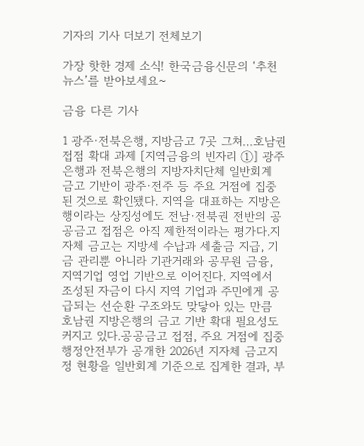기자의 기사 더보기 전체보기

가장 핫한 경제 소식! 한국금융신문의 ‘추천뉴스’를 받아보세요~

금융 다른 기사

1 광주·전북은행, 지방금고 7곳 그쳐…호남권 접점 확대 과제 [지역금융의 빈자리 ①] 광주은행과 전북은행의 지방자치단체 일반회계 금고 기반이 광주·전주 등 주요 거점에 집중된 것으로 확인됐다. 지역을 대표하는 지방은행이라는 상징성에도 전남·전북권 전반의 공공금고 접점은 아직 제한적이라는 평가다.지자체 금고는 지방세 수납과 세출금 지급, 기금 관리뿐 아니라 기관거래와 공무원 금융, 지역기업 영업 기반으로 이어진다. 지역에서 조성된 자금이 다시 지역 기업과 주민에게 공급되는 선순환 구조와도 맞닿아 있는 만큼 호남권 지방은행의 금고 기반 확대 필요성도 커지고 있다.공공금고 접점, 주요 거점에 집중행정안전부가 공개한 2026년 지자체 금고지정 현황을 일반회계 기준으로 집계한 결과, 부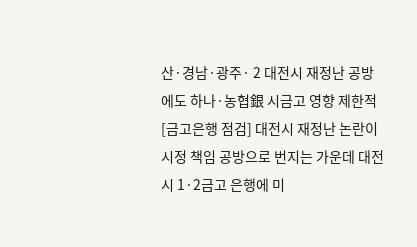산·경남·광주· 2 대전시 재정난 공방에도 하나·농협銀 시금고 영향 제한적 [금고은행 점검] 대전시 재정난 논란이 시정 책임 공방으로 번지는 가운데 대전시 1·2금고 은행에 미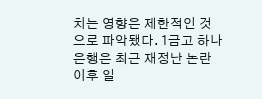치는 영향은 제한적인 것으로 파악됐다. 1금고 하나은행은 최근 재정난 논란 이후 일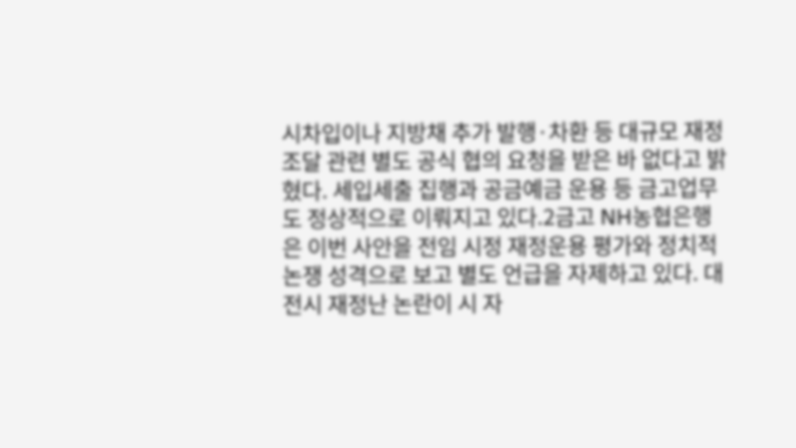시차입이나 지방채 추가 발행·차환 등 대규모 재정 조달 관련 별도 공식 협의 요청을 받은 바 없다고 밝혔다. 세입세출 집행과 공금예금 운용 등 금고업무도 정상적으로 이뤄지고 있다.2금고 NH농협은행은 이번 사안을 전임 시정 재정운용 평가와 정치적 논쟁 성격으로 보고 별도 언급을 자제하고 있다. 대전시 재정난 논란이 시 자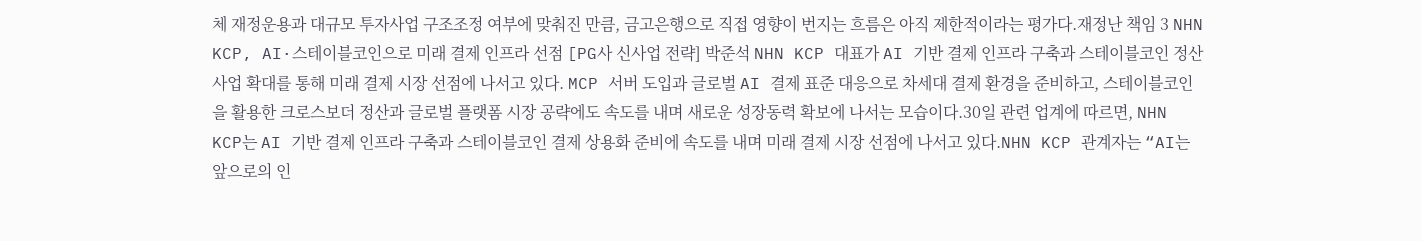체 재정운용과 대규모 투자사업 구조조정 여부에 맞춰진 만큼, 금고은행으로 직접 영향이 번지는 흐름은 아직 제한적이라는 평가다.재정난 책임 3 NHN KCP, AI·스테이블코인으로 미래 결제 인프라 선점 [PG사 신사업 전략] 박준석 NHN KCP 대표가 AI 기반 결제 인프라 구축과 스테이블코인 정산 사업 확대를 통해 미래 결제 시장 선점에 나서고 있다. MCP 서버 도입과 글로벌 AI 결제 표준 대응으로 차세대 결제 환경을 준비하고, 스테이블코인을 활용한 크로스보더 정산과 글로벌 플랫폼 시장 공략에도 속도를 내며 새로운 성장동력 확보에 나서는 모습이다.30일 관련 업계에 따르면, NHN KCP는 AI 기반 결제 인프라 구축과 스테이블코인 결제 상용화 준비에 속도를 내며 미래 결제 시장 선점에 나서고 있다.NHN KCP 관계자는 “AI는 앞으로의 인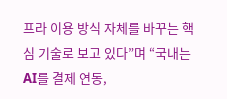프라 이용 방식 자체를 바꾸는 핵심 기술로 보고 있다”며 “국내는 AI를 결제 연동,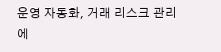운영 자동화, 거래 리스크 관리에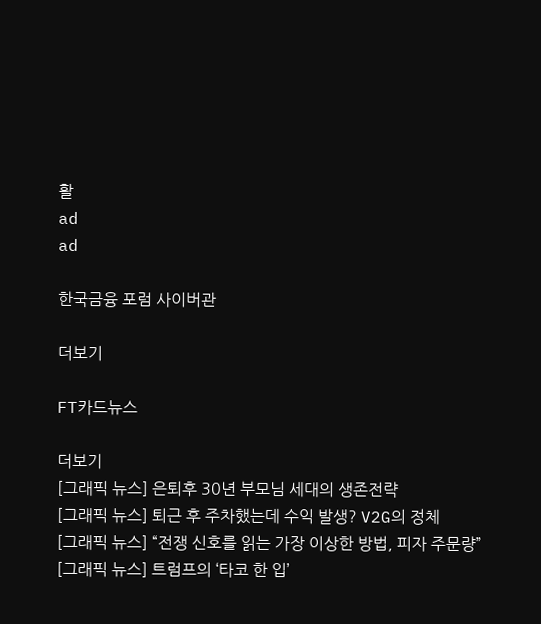활
ad
ad

한국금융 포럼 사이버관

더보기

FT카드뉴스

더보기
[그래픽 뉴스] 은퇴후 30년 부모님 세대의 생존전략
[그래픽 뉴스] 퇴근 후 주차했는데 수익 발생? V2G의 정체
[그래픽 뉴스] “전쟁 신호를 읽는 가장 이상한 방법, 피자 주문량”
[그래픽 뉴스] 트럼프의 ‘타코 한 입’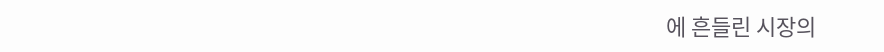에 흔들린 시장의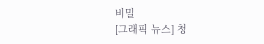비밀
[그래픽 뉴스] 청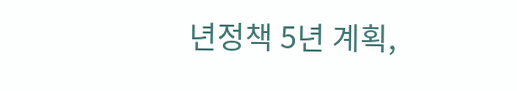년정책 5년 계획,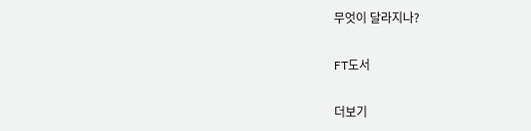무엇이 달라지나?

FT도서

더보기